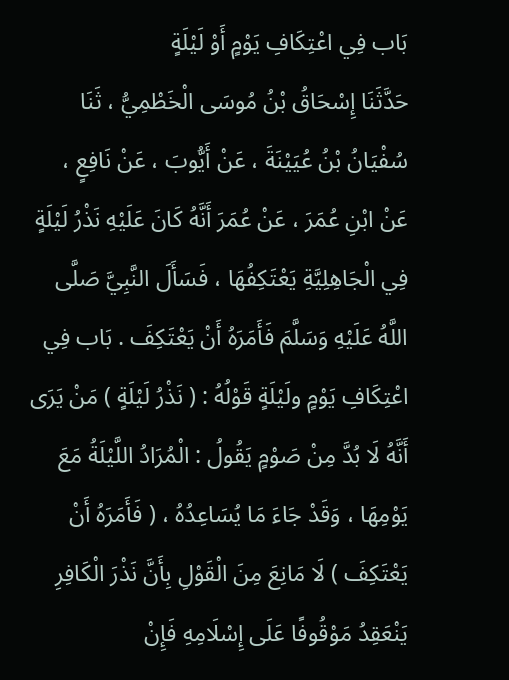بَاب فِي اعْتِكَافِ يَوْمٍ أَوْ لَيْلَةٍ
حَدَّثَنَا إِسْحَاقُ بْنُ مُوسَى الْخَطْمِيُّ ، ثَنَا سُفْيَانُ بْنُ عُيَيْنَةَ ، عَنْ أَيُّوبَ ، عَنْ نَافِعٍ ، عَنْ ابْنِ عُمَرَ ، عَنْ عُمَرَ أَنَّهُ كَانَ عَلَيْهِ نَذْرُ لَيْلَةٍ فِي الْجَاهِلِيَّةِ يَعْتَكِفُهَا ، فَسَأَلَ النَّبِيَّ صَلَّى اللَّهُ عَلَيْهِ وَسَلَّمَ فَأَمَرَهُ أَنْ يَعْتَكِفَ . بَاب فِي اعْتِكَافِ يَوْمٍ ولَيْلَةٍ قَوْلُهُ : ( نَذْرُ لَيْلَةٍ ) مَنْ يَرَى أَنَّهُ لَا بُدَّ مِنْ صَوْمٍ يَقُولُ : الْمُرَادُ اللَّيْلَةُ مَعَ يَوْمِهَا ، وَقَدْ جَاءَ مَا يُسَاعِدُهُ ، ( فَأَمَرَهُ أَنْ يَعْتَكِفَ ) لَا مَانِعَ مِنَ الْقَوْلِ بِأَنَّ نَذْرَ الْكَافِرِ يَنْعَقِدُ مَوْقُوفًا عَلَى إِسْلَامِهِ فَإِنْ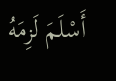أَسْلَمَ لَزِمَهُ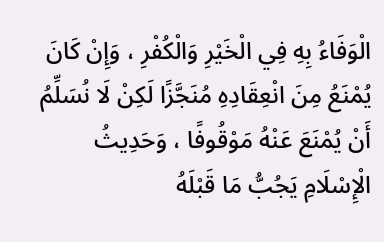الْوَفَاءُ بِهِ فِي الْخَيْرِ وَالْكُفْرِ ، وَإِنْ كَانَ يُمْنَعُ مِنَ انْعِقَادِهِ مُنَجَّزًا لَكِنْ لَا نُسَلِّمُ أَنْ يُمْنَعَ عَنْهُ مَوْقُوفًا ، وَحَدِيثُ الْإِسْلَامِ يَجُبُّ مَا قَبْلَهُ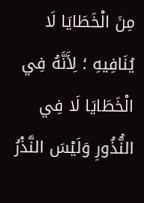مِنَ الْخَطَايَا لَا يُنَافِيهِ ؛ لِأَنَّهُ فِي الْخَطَايَا لَا فِي النُّذُورِ وَلَيْسَ النَّذْرُ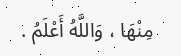مِنْهَا ، وَاللَّهُ أَعْلَمُ .